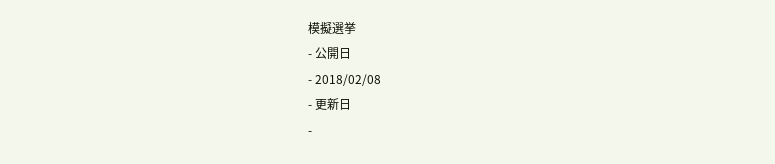模擬選挙
- 公開日
- 2018/02/08
- 更新日
-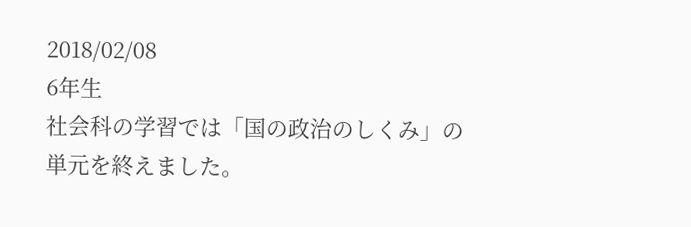2018/02/08
6年生
社会科の学習では「国の政治のしくみ」の単元を終えました。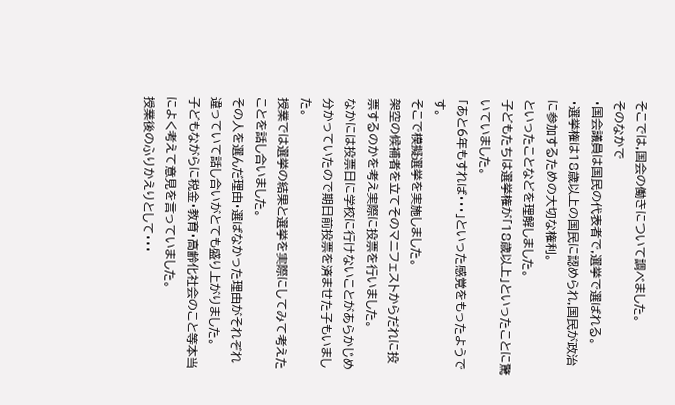そこでは,国会の働きについて調べました。
そのなかで
・国会議員は国民の代表者で,選挙で選ばれる。
・選挙権は18歳以上の国民に認められ,国民が政治に参加するための大切な権利。
といったことなどを理解しました。
子どもたちは選挙権が「18歳以上」といったことに驚いていました。
「あと6年もすれば・・・」といった感覚をもったようです。
そこで模擬選挙を実施しました。
架空の候補者を立てそのマニフェストからだれに投票するのかを考え実際に投票を行いました。
なかには投票日に学校に行けないことがあらかじめ分かっていたので期日前投票を済ませた子もいました。
授業では選挙の結果と選挙を実際にしてみて考えたことを話し合いました。
その人を選んだ理由・選ばなかった理由がそれぞれ違っていて話し合いがとても盛り上がりました。
子どもながらに税金・教育・高齢化社会のこと等本当によく考えて意見を言っていました。
授業後のふりかえりとして・・・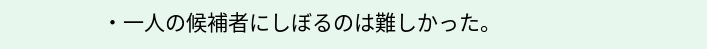・一人の候補者にしぼるのは難しかった。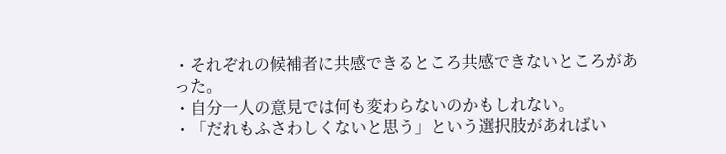・それぞれの候補者に共感できるところ共感できないところがあった。
・自分一人の意見では何も変わらないのかもしれない。
・「だれもふさわしくないと思う」という選択肢があればい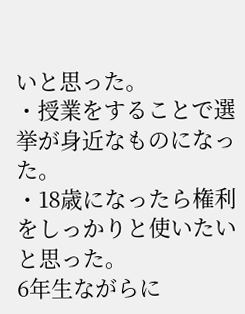いと思った。
・授業をすることで選挙が身近なものになった。
・18歳になったら権利をしっかりと使いたいと思った。
6年生ながらに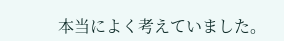本当によく考えていました。